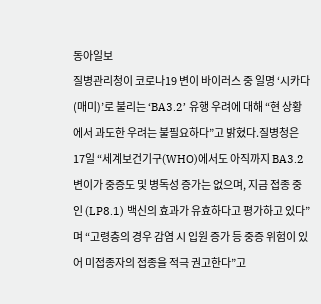동아일보
질병관리청이 코로나19 변이 바이러스 중 일명 ‘시카다(매미)’로 불리는 ‘BA3.2’ 유행 우려에 대해 “현 상황에서 과도한 우려는 불필요하다”고 밝혔다.질병청은 17일 “세계보건기구(WHO)에서도 아직까지 BA3.2 변이가 중증도 및 병독성 증가는 없으며, 지금 접종 중인 (LP8.1) 백신의 효과가 유효하다고 평가하고 있다”며 “고령층의 경우 감염 시 입원 증가 등 중증 위험이 있어 미접종자의 접종을 적극 권고한다”고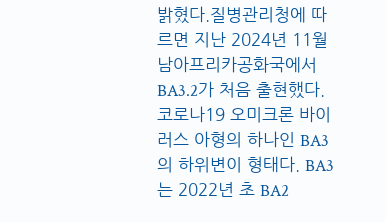밝혔다.질병관리청에 따르면 지난 2024년 11월 남아프리카공화국에서 BA3.2가 처음 출현했다. 코로나19 오미크론 바이러스 아형의 하나인 BA3의 하위변이 형태다. BA3는 2022년 초 BA2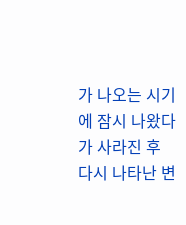가 나오는 시기에 잠시 나왔다가 사라진 후 다시 나타난 변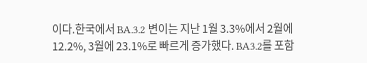이다.한국에서 BA.3.2 변이는 지난 1월 3.3%에서 2월에 12.2%, 3월에 23.1%로 빠르게 증가했다. BA3.2를 포함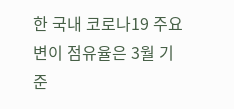한 국내 코로나19 주요 변이 점유율은 3월 기준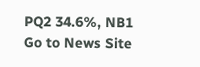PQ2 34.6%, NB1
Go to News Site